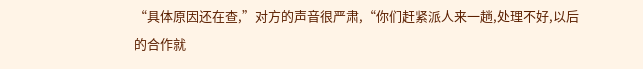“具体原因还在查,”对方的声音很严肃,“你们赶紧派人来一趟,处理不好,以后的合作就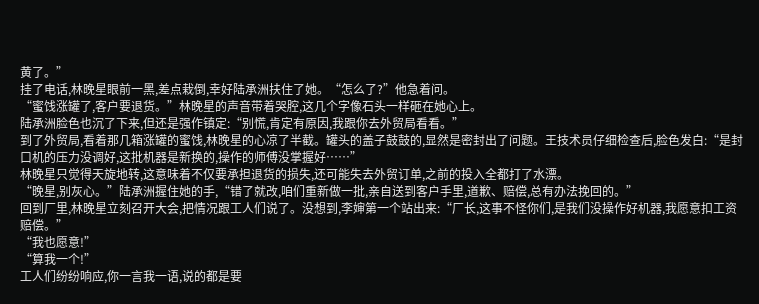黄了。”
挂了电话,林晚星眼前一黑,差点栽倒,幸好陆承洲扶住了她。“怎么了?”他急着问。
“蜜饯涨罐了,客户要退货。”林晚星的声音带着哭腔,这几个字像石头一样砸在她心上。
陆承洲脸色也沉了下来,但还是强作镇定:“别慌,肯定有原因,我跟你去外贸局看看。”
到了外贸局,看着那几箱涨罐的蜜饯,林晚星的心凉了半截。罐头的盖子鼓鼓的,显然是密封出了问题。王技术员仔细检查后,脸色发白:“是封口机的压力没调好,这批机器是新换的,操作的师傅没掌握好……”
林晚星只觉得天旋地转,这意味着不仅要承担退货的损失,还可能失去外贸订单,之前的投入全都打了水漂。
“晚星,别灰心。”陆承洲握住她的手,“错了就改,咱们重新做一批,亲自送到客户手里,道歉、赔偿,总有办法挽回的。”
回到厂里,林晚星立刻召开大会,把情况跟工人们说了。没想到,李婶第一个站出来:“厂长,这事不怪你们,是我们没操作好机器,我愿意扣工资赔偿。”
“我也愿意!”
“算我一个!”
工人们纷纷响应,你一言我一语,说的都是要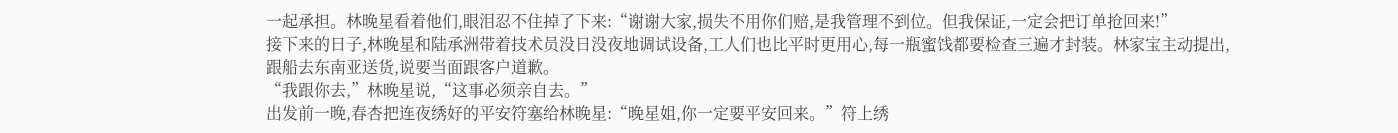一起承担。林晚星看着他们,眼泪忍不住掉了下来:“谢谢大家,损失不用你们赔,是我管理不到位。但我保证,一定会把订单抢回来!”
接下来的日子,林晚星和陆承洲带着技术员没日没夜地调试设备,工人们也比平时更用心,每一瓶蜜饯都要检查三遍才封装。林家宝主动提出,跟船去东南亚送货,说要当面跟客户道歉。
“我跟你去,”林晚星说,“这事必须亲自去。”
出发前一晚,春杏把连夜绣好的平安符塞给林晚星:“晚星姐,你一定要平安回来。”符上绣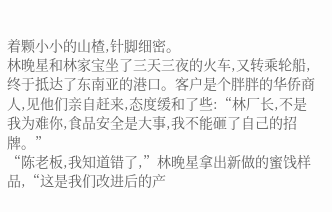着颗小小的山楂,针脚细密。
林晚星和林家宝坐了三天三夜的火车,又转乘轮船,终于抵达了东南亚的港口。客户是个胖胖的华侨商人,见他们亲自赶来,态度缓和了些:“林厂长,不是我为难你,食品安全是大事,我不能砸了自己的招牌。”
“陈老板,我知道错了,”林晚星拿出新做的蜜饯样品,“这是我们改进后的产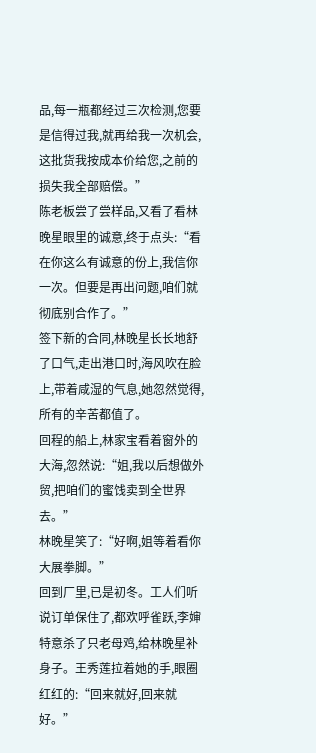品,每一瓶都经过三次检测,您要是信得过我,就再给我一次机会,这批货我按成本价给您,之前的损失我全部赔偿。”
陈老板尝了尝样品,又看了看林晚星眼里的诚意,终于点头:“看在你这么有诚意的份上,我信你一次。但要是再出问题,咱们就彻底别合作了。”
签下新的合同,林晚星长长地舒了口气,走出港口时,海风吹在脸上,带着咸湿的气息,她忽然觉得,所有的辛苦都值了。
回程的船上,林家宝看着窗外的大海,忽然说:“姐,我以后想做外贸,把咱们的蜜饯卖到全世界去。”
林晚星笑了:“好啊,姐等着看你大展拳脚。”
回到厂里,已是初冬。工人们听说订单保住了,都欢呼雀跃,李婶特意杀了只老母鸡,给林晚星补身子。王秀莲拉着她的手,眼圈红红的:“回来就好,回来就好。”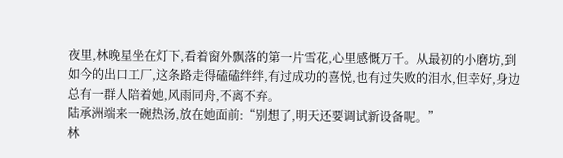夜里,林晚星坐在灯下,看着窗外飘落的第一片雪花,心里感慨万千。从最初的小磨坊,到如今的出口工厂,这条路走得磕磕绊绊,有过成功的喜悦,也有过失败的泪水,但幸好,身边总有一群人陪着她,风雨同舟,不离不弃。
陆承洲端来一碗热汤,放在她面前:“别想了,明天还要调试新设备呢。”
林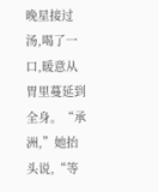晚星接过汤,喝了一口,暖意从胃里蔓延到全身。“承洲,”她抬头说,“等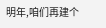明年,咱们再建个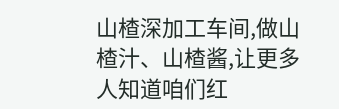山楂深加工车间,做山楂汁、山楂酱,让更多人知道咱们红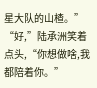星大队的山楂。”
“好,”陆承洲笑着点头,“你想做啥,我都陪着你。”